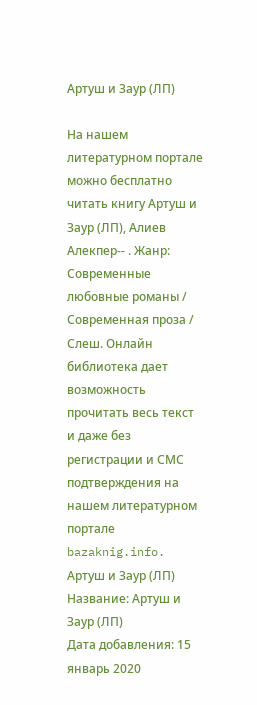Артуш и Заур (ЛП)

На нашем литературном портале можно бесплатно читать книгу Артуш и Заур (ЛП), Алиев Алекпер-- . Жанр: Современные любовные романы / Современная проза / Слеш. Онлайн библиотека дает возможность прочитать весь текст и даже без регистрации и СМС подтверждения на нашем литературном портале bazaknig.info.
Артуш и Заур (ЛП)
Название: Артуш и Заур (ЛП)
Дата добавления: 15 январь 2020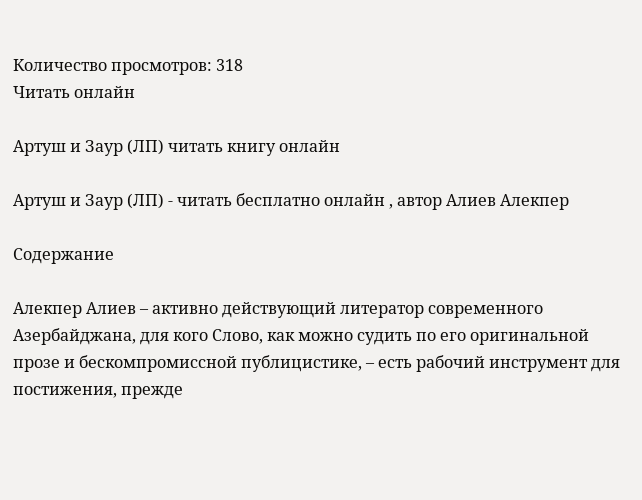Количество просмотров: 318
Читать онлайн

Артуш и Заур (ЛП) читать книгу онлайн

Артуш и Заур (ЛП) - читать бесплатно онлайн , автор Алиев Алекпер

Содержание

Алекпер Алиев – активно действующий литератор современного Азербайджана, для кого Слово, как можно судить по его оригинальной прозе и бескомпромиссной публицистике, – есть рабочий инструмент для постижения, прежде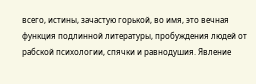всего, истины, зачастую горькой, во имя, это вечная функция подлинной литературы, пробуждения людей от рабской психологии, спячки и равнодушия. Явление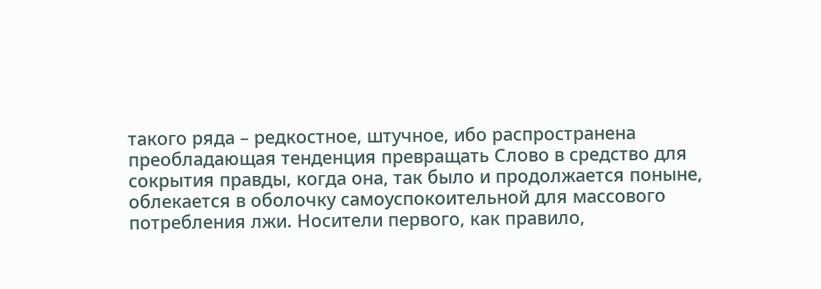такого ряда – редкостное, штучное, ибо распространена преобладающая тенденция превращать Слово в средство для сокрытия правды, когда она, так было и продолжается поныне, облекается в оболочку самоуспокоительной для массового потребления лжи. Носители первого, как правило,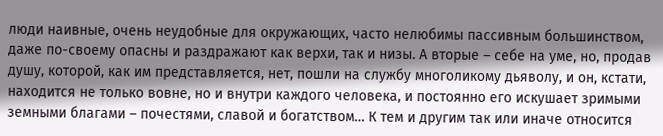люди наивные, очень неудобные для окружающих, часто нелюбимы пассивным большинством, даже по-своему опасны и раздражают как верхи, так и низы. А вторые – себе на уме, но, продав душу, которой, как им представляется, нет, пошли на службу многоликому дьяволу, и он, кстати, находится не только вовне, но и внутри каждого человека, и постоянно его искушает зримыми земными благами – почестями, славой и богатством… К тем и другим так или иначе относится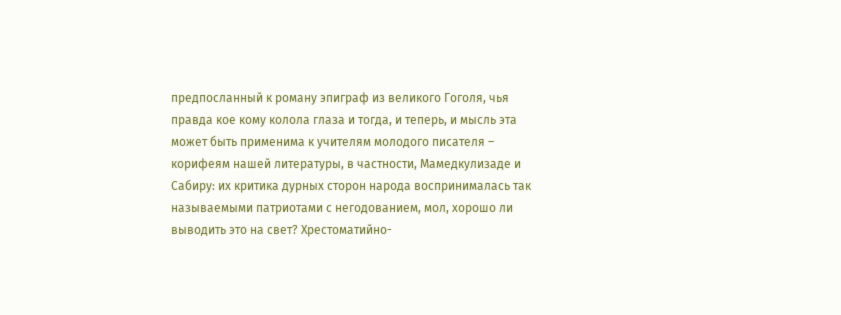предпосланный к роману эпиграф из великого Гоголя, чья правда кое кому колола глаза и тогда, и теперь, и мысль эта может быть применима к учителям молодого писателя – корифеям нашей литературы, в частности, Мамедкулизаде и Сабиру: их критика дурных сторон народа воспринималась так называемыми патриотами с негодованием, мол, хорошо ли выводить это на свет? Хрестоматийно-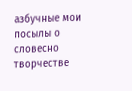азбучные мои посылы о словесно творчестве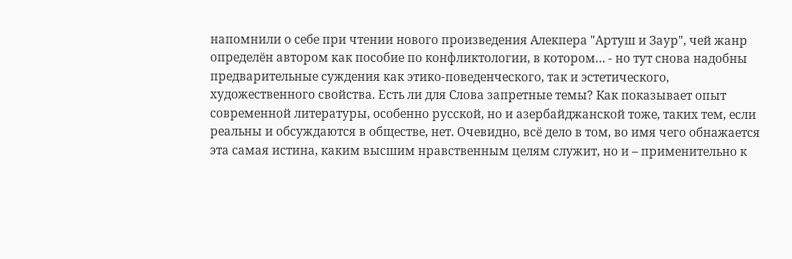напомнили о себе при чтении нового произведения Алекпера "Артуш и Заур", чей жанр определён автором как пособие по конфликтологии, в котором… - но тут снова надобны предварительные суждения как этико-поведенческого, так и эстетического, художественного свойства. Есть ли для Слова запретные темы? Как показывает опыт современной литературы, особенно русской, но и азербайджанской тоже, таких тем, если реальны и обсуждаются в обществе, нет. Очевидно, всё дело в том, во имя чего обнажается эта самая истина, каким высшим нравственным целям служит, но и – применительно к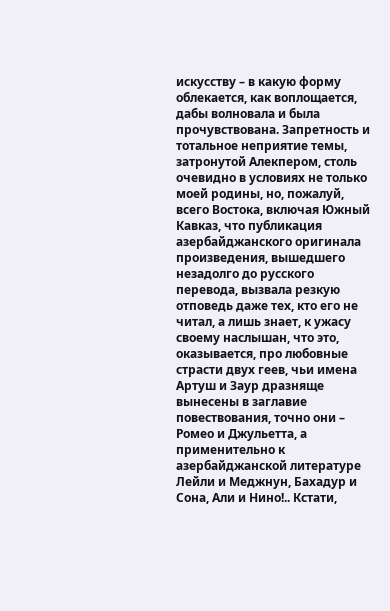искусству – в какую форму облекается, как воплощается, дабы волновала и была прочувствована. Запретность и тотальное неприятие темы, затронутой Алекпером, столь очевидно в условиях не только моей родины, но, пожалуй, всего Востока, включая Южный Кавказ, что публикация азербайджанского оригинала произведения, вышедшего незадолго до русского перевода, вызвала резкую отповедь даже тех, кто его не читал, а лишь знает, к ужасу своему наслышан, что это, оказывается, про любовные страсти двух геев, чьи имена Артуш и Заур дразняще вынесены в заглавие повествования, точно они – Ромео и Джульетта, а применительно к азербайджанской литературе Лейли и Меджнун, Бахадур и Сона, Али и Нино!.. Кстати,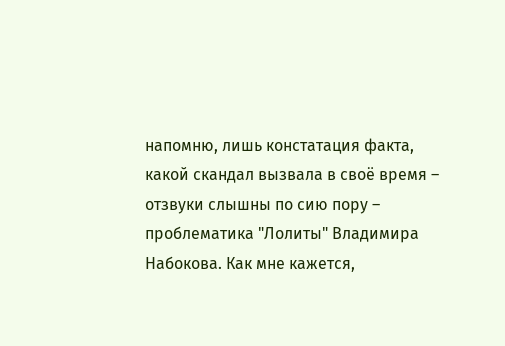напомню, лишь констатация факта, какой скандал вызвала в своё время – отзвуки слышны по сию пору – проблематика "Лолиты" Владимира Набокова. Как мне кажется,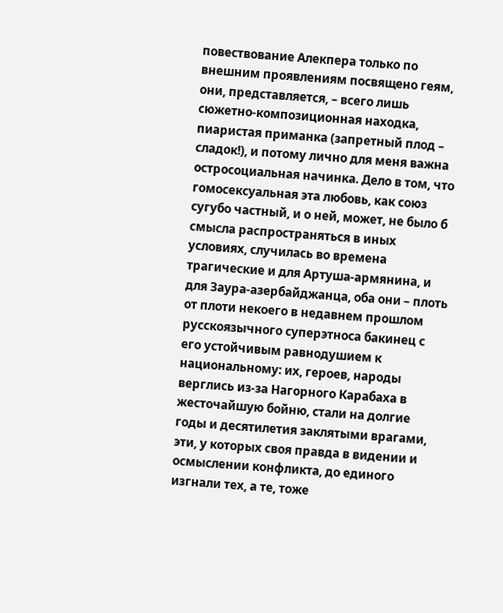повествование Алекпера только по внешним проявлениям посвящено геям, они, представляется, – всего лишь сюжетно-композиционная находка, пиаристая приманка (запретный плод – сладок!), и потому лично для меня важна остросоциальная начинка. Дело в том, что гомосексуальная эта любовь, как союз сугубо частный, и о ней, может, не было б смысла распространяться в иных условиях, случилась во времена трагические и для Артуша-армянина, и для Заура-азербайджанца, оба они – плоть от плоти некоего в недавнем прошлом русскоязычного суперэтноса бакинец с его устойчивым равнодушием к национальному: их, героев, народы верглись из-за Нагорного Карабаха в жесточайшую бойню, стали на долгие годы и десятилетия заклятыми врагами, эти, у которых своя правда в видении и осмыслении конфликта, до единого изгнали тех, а те, тоже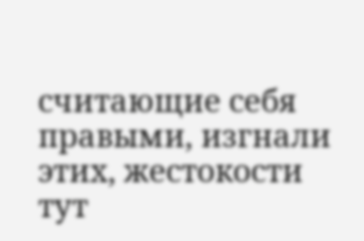считающие себя правыми, изгнали этих, жестокости тут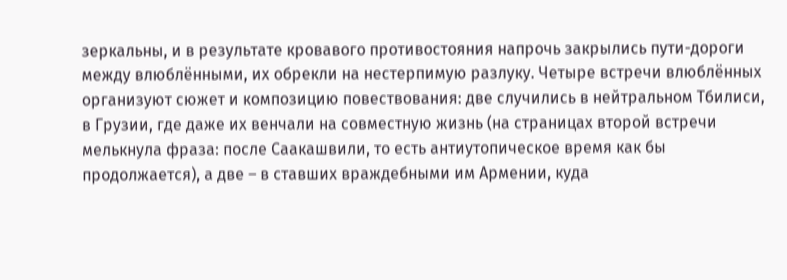зеркальны, и в результате кровавого противостояния напрочь закрылись пути-дороги между влюблёнными, их обрекли на нестерпимую разлуку. Четыре встречи влюблённых организуют сюжет и композицию повествования: две случились в нейтральном Тбилиси, в Грузии, где даже их венчали на совместную жизнь (на страницах второй встречи мелькнула фраза: после Саакашвили, то есть антиутопическое время как бы продолжается), а две – в ставших враждебными им Армении, куда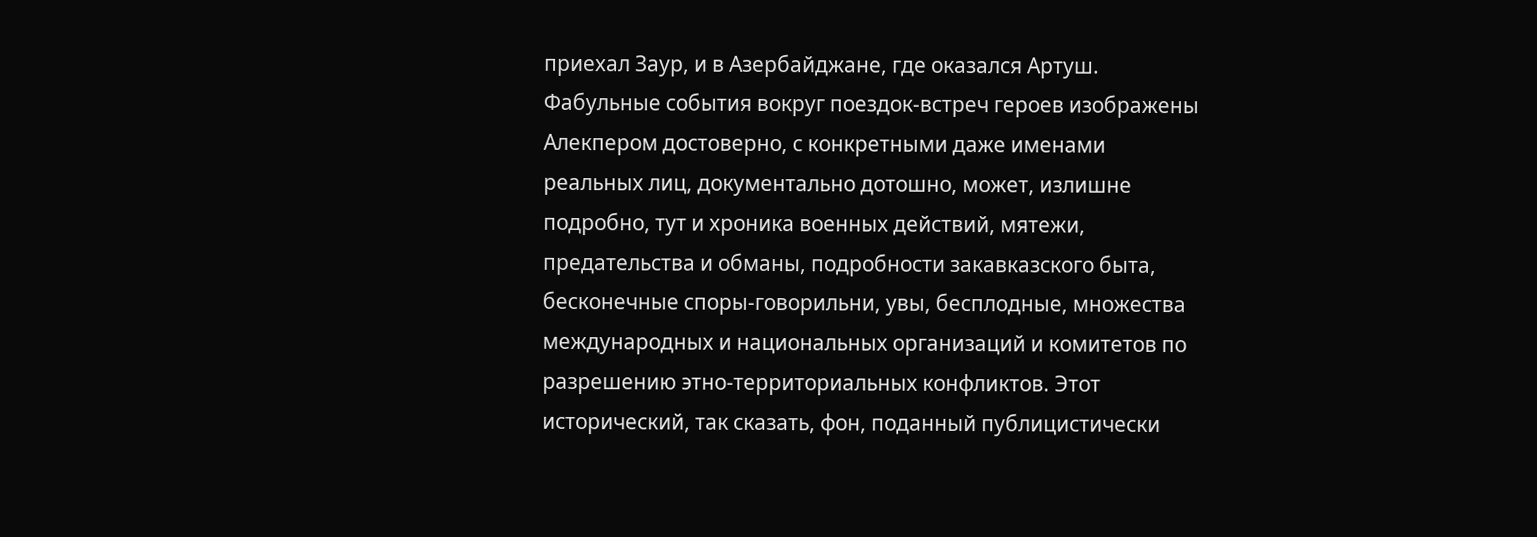приехал Заур, и в Азербайджане, где оказался Артуш. Фабульные события вокруг поездок-встреч героев изображены Алекпером достоверно, с конкретными даже именами реальных лиц, документально дотошно, может, излишне подробно, тут и хроника военных действий, мятежи, предательства и обманы, подробности закавказского быта, бесконечные споры-говорильни, увы, бесплодные, множества международных и национальных организаций и комитетов по разрешению этно-территориальных конфликтов. Этот исторический, так сказать, фон, поданный публицистически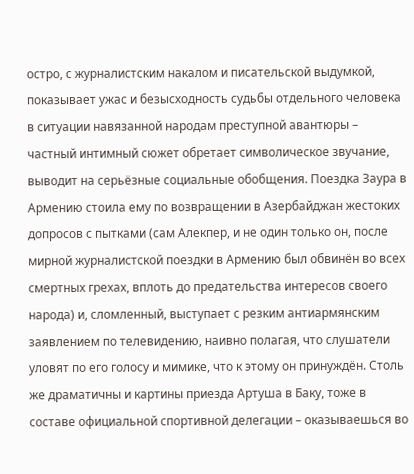остро, с журналистским накалом и писательской выдумкой, показывает ужас и безысходность судьбы отдельного человека в ситуации навязанной народам преступной авантюры – частный интимный сюжет обретает символическое звучание, выводит на серьёзные социальные обобщения. Поездка Заура в Армению стоила ему по возвращении в Азербайджан жестоких допросов с пытками (сам Алекпер, и не один только он, после мирной журналистской поездки в Армению был обвинён во всех смертных грехах, вплоть до предательства интересов своего народа) и, сломленный, выступает с резким антиармянским заявлением по телевидению, наивно полагая, что слушатели уловят по его голосу и мимике, что к этому он принуждён. Столь же драматичны и картины приезда Артуша в Баку, тоже в составе официальной спортивной делегации – оказываешься во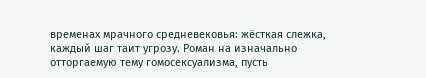временах мрачного средневековья: жёсткая слежка, каждый шаг таит угрозу. Роман на изначально отторгаемую тему гомосексуализма, пусть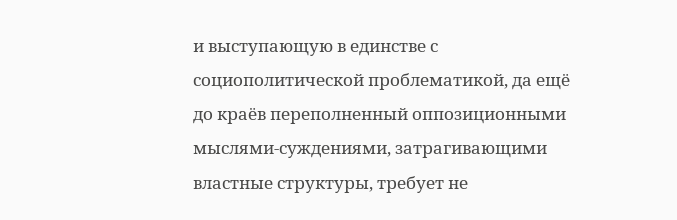и выступающую в единстве с социополитической проблематикой, да ещё до краёв переполненный оппозиционными мыслями-суждениями, затрагивающими властные структуры, требует не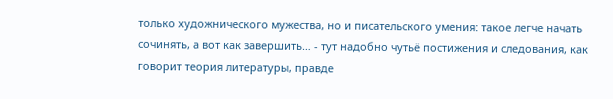только художнического мужества, но и писательского умения: такое легче начать сочинять, а вот как завершить… - тут надобно чутьё постижения и следования, как говорит теория литературы, правде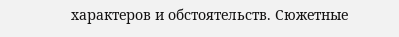характеров и обстоятельств. Сюжетные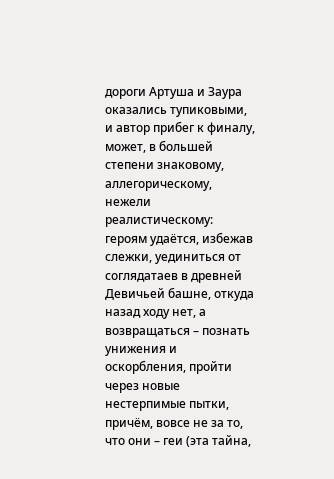дороги Артуша и Заура оказались тупиковыми, и автор прибег к финалу, может, в большей степени знаковому, аллегорическому, нежели реалистическому: героям удаётся, избежав слежки, уединиться от соглядатаев в древней Девичьей башне, откуда назад ходу нет, а возвращаться – познать унижения и оскорбления, пройти через новые нестерпимые пытки, причём, вовсе не за то, что они – геи (эта тайна,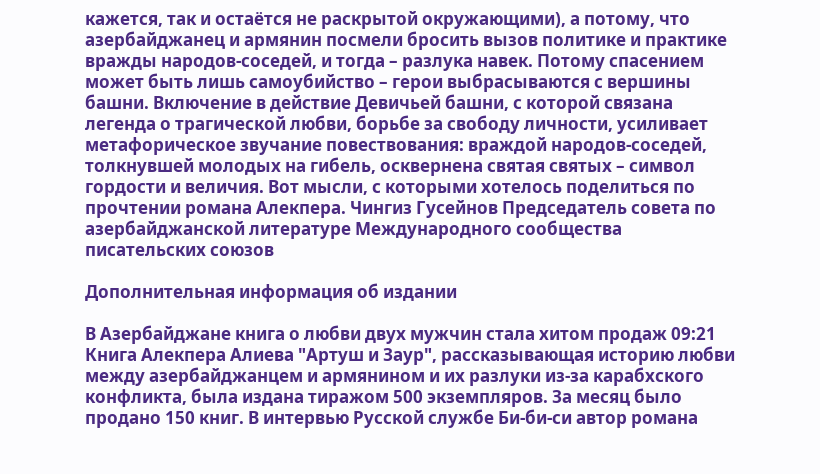кажется, так и остаётся не раскрытой окружающими), а потому, что азербайджанец и армянин посмели бросить вызов политике и практике вражды народов-соседей, и тогда – разлука навек. Потому спасением может быть лишь самоубийство – герои выбрасываются с вершины башни. Включение в действие Девичьей башни, с которой связана легенда о трагической любви, борьбе за свободу личности, усиливает метафорическое звучание повествования: враждой народов-соседей, толкнувшей молодых на гибель, осквернена святая святых – символ гордости и величия. Вот мысли, с которыми хотелось поделиться по прочтении романа Алекпера. Чингиз Гусейнов Председатель совета по азербайджанской литературе Международного сообщества писательских союзов

Дополнительная информация об издании

В Азербайджане книга о любви двух мужчин стала хитом продаж 09:21 Книга Алекпера Алиева "Артуш и Заур", рассказывающая историю любви между азербайджанцем и армянином и их разлуки из-за карабхского конфликта, была издана тиражом 500 экземпляров. За месяц было продано 150 книг. В интервью Русской службе Би-би-си автор романа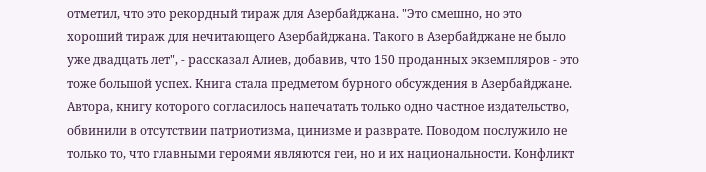отметил, что это рекордный тираж для Азербайджана. "Это смешно, но это хороший тираж для нечитающего Азербайджана. Такого в Азербайджане не было уже двадцать лет", - рассказал Алиев, добавив, что 150 проданных экземпляров - это тоже большой успех. Книга стала предметом бурного обсуждения в Азербайджане. Автора, книгу которого согласилось напечатать только одно частное издательство, обвинили в отсутствии патриотизма, цинизме и разврате. Поводом послужило не только то, что главными героями являются геи, но и их национальности. Конфликт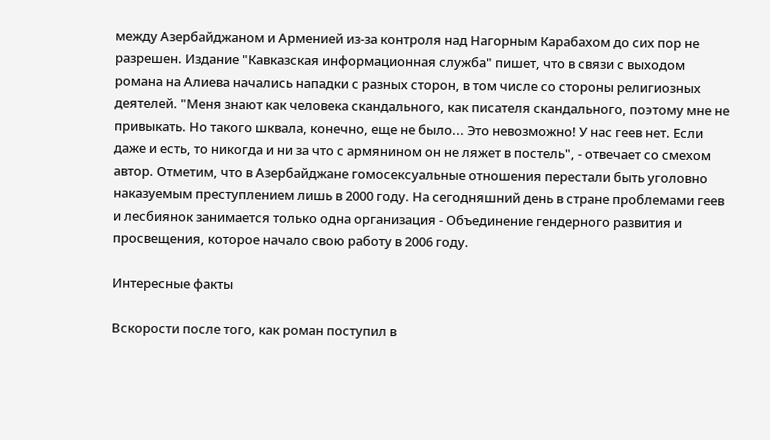между Азербайджаном и Арменией из-за контроля над Нагорным Карабахом до сих пор не разрешен. Издание "Кавказская информационная служба" пишет, что в связи с выходом романа на Алиева начались нападки с разных сторон, в том числе со стороны религиозных деятелей. "Меня знают как человека скандального, как писателя скандального, поэтому мне не привыкать. Но такого шквала, конечно, еще не было... Это невозможно! У нас геев нет. Если даже и есть, то никогда и ни за что с армянином он не ляжет в постель", - отвечает со смехом автор. Отметим, что в Азербайджане гомосексуальные отношения перестали быть уголовно наказуемым преступлением лишь в 2000 году. На сегодняшний день в стране проблемами геев и лесбиянок занимается только одна организация - Объединение гендерного развития и просвещения, которое начало свою работу в 2006 году.

Интересные факты

Вскорости после того, как роман поступил в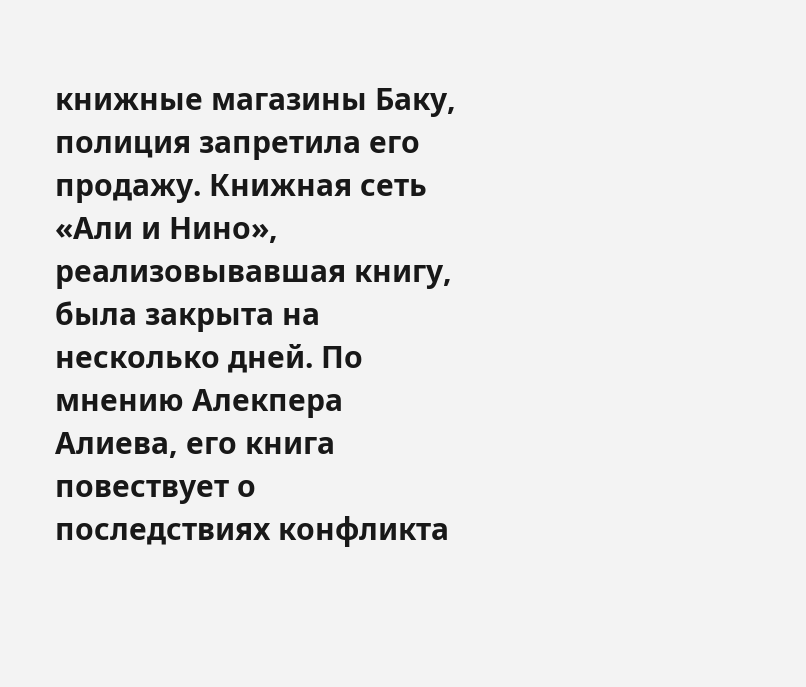книжные магазины Баку, полиция запретила его продажу. Книжная сеть «Али и Нино», реализовывавшая книгу, была закрыта на несколько дней. По мнению Алекпера Алиева, его книга повествует о последствиях конфликта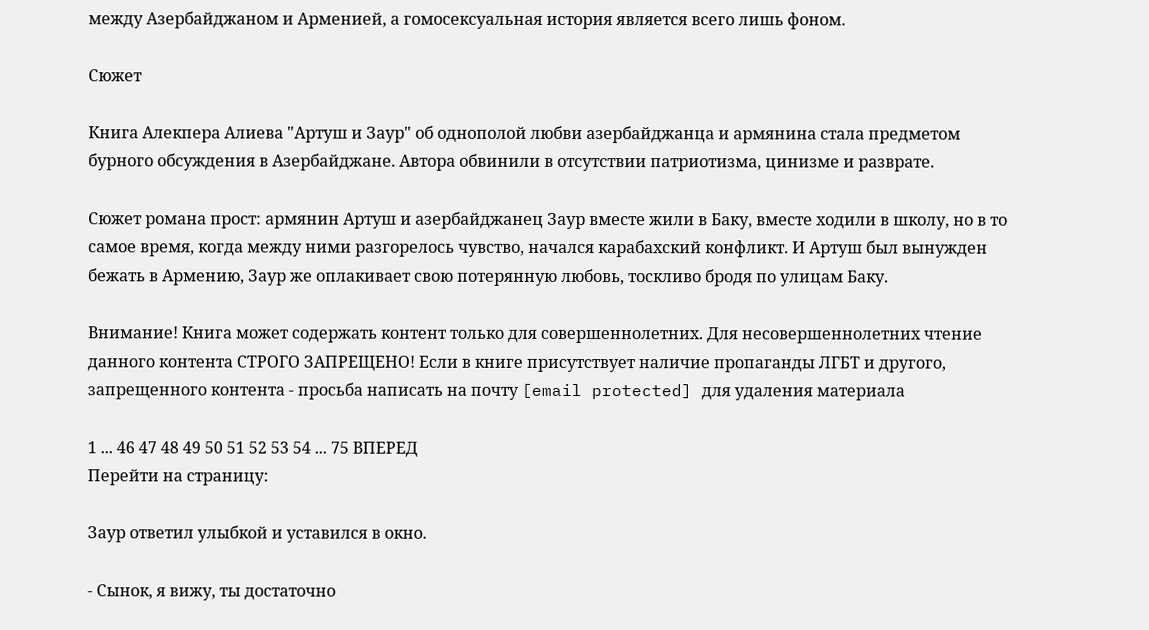между Азербайджаном и Арменией, а гомосексуальная история является всего лишь фоном.

Сюжет

Книга Алекпера Алиева "Артуш и Заур" об однополой любви азербайджанца и армянина стала предметом бурного обсуждения в Азербайджане. Автора обвинили в отсутствии патриотизма, цинизме и разврате.

Сюжет романа прост: армянин Артуш и азербайджанец Заур вместе жили в Баку, вместе ходили в школу, но в то самое время, когда между ними разгорелось чувство, начался карабахский конфликт. И Артуш был вынужден бежать в Армению, Заур же оплакивает свою потерянную любовь, тоскливо бродя по улицам Баку.

Внимание! Книга может содержать контент только для совершеннолетних. Для несовершеннолетних чтение данного контента СТРОГО ЗАПРЕЩЕНО! Если в книге присутствует наличие пропаганды ЛГБТ и другого, запрещенного контента - просьба написать на почту [email protected] для удаления материала

1 ... 46 47 48 49 50 51 52 53 54 ... 75 ВПЕРЕД
Перейти на страницу:

Заур ответил улыбкой и уставился в окно.

- Сынок, я вижу, ты достаточно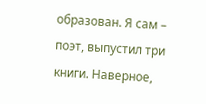образован. Я сам – поэт, выпустил три книги. Наверное,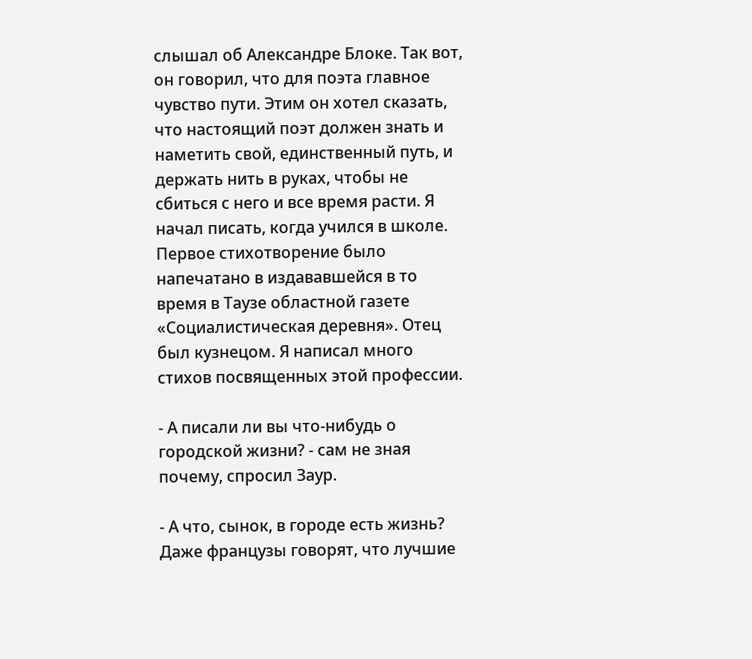слышал об Александре Блоке. Так вот, он говорил, что для поэта главное чувство пути. Этим он хотел сказать, что настоящий поэт должен знать и наметить свой, единственный путь, и держать нить в руках, чтобы не сбиться с него и все время расти. Я начал писать, когда учился в школе. Первое стихотворение было напечатано в издававшейся в то время в Таузе областной газете «Социалистическая деревня». Отец был кузнецом. Я написал много стихов посвященных этой профессии.

- А писали ли вы что-нибудь о городской жизни? - сам не зная почему, спросил Заур.

- А что, сынок, в городе есть жизнь? Даже французы говорят, что лучшие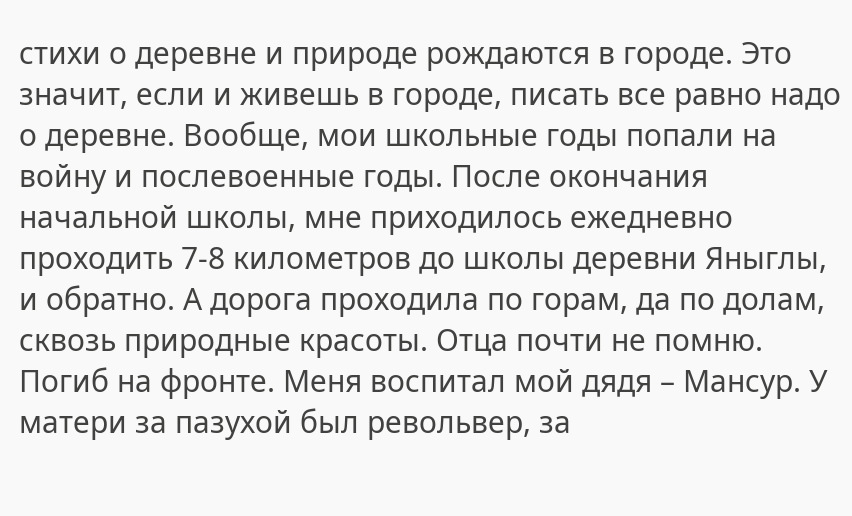стихи о деревне и природе рождаются в городе. Это значит, если и живешь в городе, писать все равно надо о деревне. Вообще, мои школьные годы попали на войну и послевоенные годы. После окончания начальной школы, мне приходилось ежедневно проходить 7-8 километров до школы деревни Яныглы, и обратно. А дорога проходила по горам, да по долам, сквозь природные красоты. Отца почти не помню. Погиб на фронте. Меня воспитал мой дядя – Мансур. У матери за пазухой был револьвер, за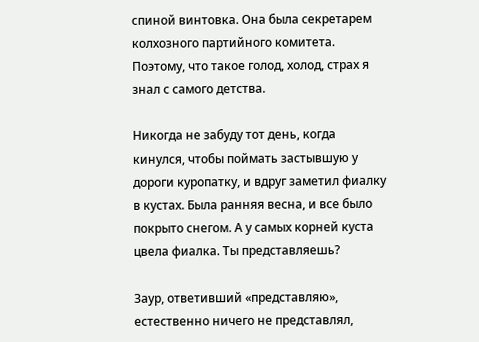спиной винтовка. Она была секретарем колхозного партийного комитета. Поэтому, что такое голод, холод, страх я знал с самого детства.

Никогда не забуду тот день, когда кинулся, чтобы поймать застывшую у дороги куропатку, и вдруг заметил фиалку в кустах. Была ранняя весна, и все было покрыто снегом. А у самых корней куста цвела фиалка. Ты представляешь?

Заур, ответивший «представляю», естественно ничего не представлял,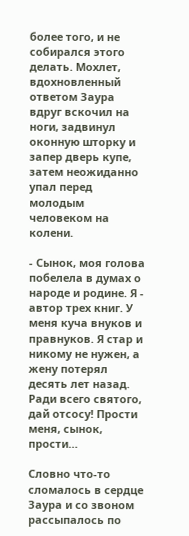более того, и не собирался этого делать. Мохлет, вдохновленный ответом Заура вдруг вскочил на ноги, задвинул оконную шторку и запер дверь купе, затем неожиданно упал перед молодым человеком на колени.

- Сынок, моя голова побелела в думах о народе и родине. Я - автор трех книг. У меня куча внуков и правнуков. Я стар и никому не нужен, а жену потерял десять лет назад. Ради всего святого, дай отсосу! Прости меня, сынок, прости…

Словно что-то сломалось в сердце Заура и со звоном рассыпалось по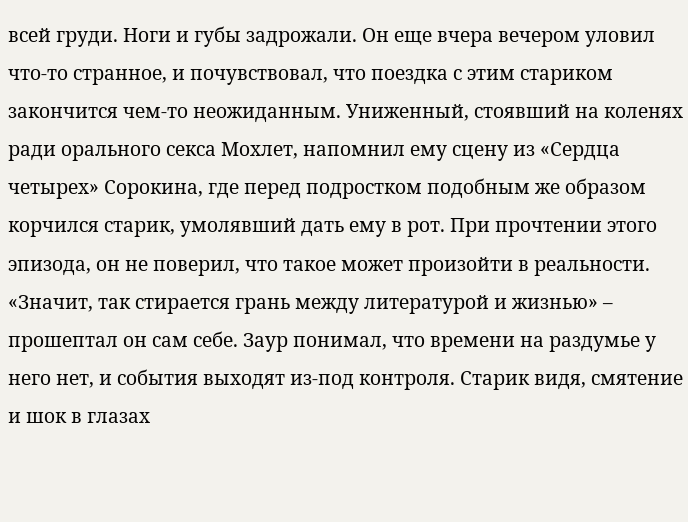всей груди. Ноги и губы задрожали. Он еще вчера вечером уловил что-то странное, и почувствовал, что поездка с этим стариком закончится чем-то неожиданным. Униженный, стоявший на коленях ради орального секса Мохлет, напомнил ему сцену из «Сердца четырех» Сорокина, где перед подростком подобным же образом корчился старик, умолявший дать ему в рот. При прочтении этого эпизода, он не поверил, что такое может произойти в реальности. «Значит, так стирается грань между литературой и жизнью» – прошептал он сам себе. Заур понимал, что времени на раздумье у него нет, и события выходят из-под контроля. Старик видя, смятение и шок в глазах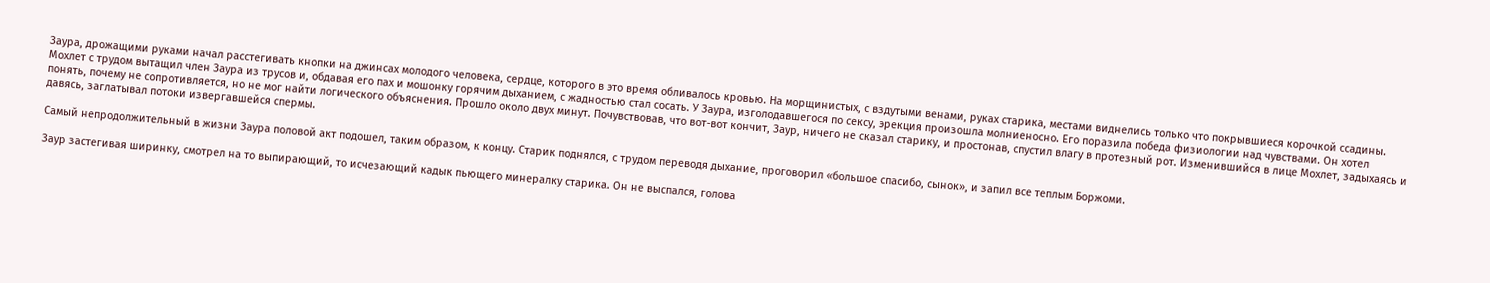Заура, дрожащими руками начал расстегивать кнопки на джинсах молодого человека, сердце, которого в это время обливалось кровью. На морщинистых, с вздутыми венами, руках старика, местами виднелись только что покрывшиеся корочкой ссадины. Мохлет с трудом вытащил член Заура из трусов и, обдавая его пах и мошонку горячим дыханием, с жадностью стал сосать. У Заура, изголодавшегося по сексу, эрекция произошла молниеносно. Его поразила победа физиологии над чувствами. Он хотел понять, почему не сопротивляется, но не мог найти логического объяснения. Прошло около двух минут. Почувствовав, что вот-вот кончит, Заур, ничего не сказал старику, и простонав, спустил влагу в протезный рот. Изменившийся в лице Мохлет, задыхаясь и давясь, заглатывал потоки извергавшейся спермы.

Самый непродолжительный в жизни Заура половой акт подошел, таким образом, к концу. Старик поднялся, с трудом переводя дыхание, проговорил «большое спасибо, сынок», и запил все теплым Боржоми.

Заур застегивая ширинку, смотрел на то выпирающий, то исчезающий кадык пьющего минералку старика. Он не выспался, голова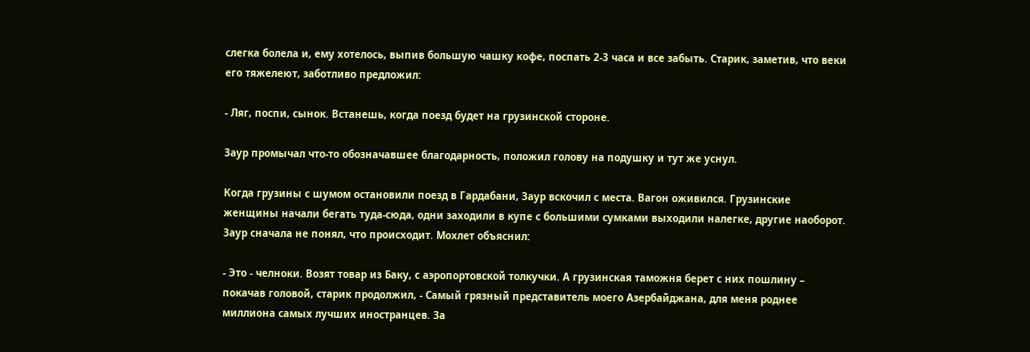слегка болела и, ему хотелось, выпив большую чашку кофе, поспать 2-3 часа и все забыть. Старик, заметив, что веки его тяжелеют, заботливо предложил:

- Ляг, поспи, сынок. Встанешь, когда поезд будет на грузинской стороне.

Заур промычал что-то обозначавшее благодарность, положил голову на подушку и тут же уснул.

Когда грузины с шумом остановили поезд в Гардабани, Заур вскочил с места. Вагон оживился. Грузинские женщины начали бегать туда-сюда, одни заходили в купе с большими сумками выходили налегке, другие наоборот. Заур сначала не понял, что происходит. Мохлет объяснил:

- Это - челноки. Возят товар из Баку, с аэропортовской толкучки. А грузинская таможня берет с них пошлину – покачав головой, старик продолжил, - Самый грязный представитель моего Азербайджана, для меня роднее миллиона самых лучших иностранцев. За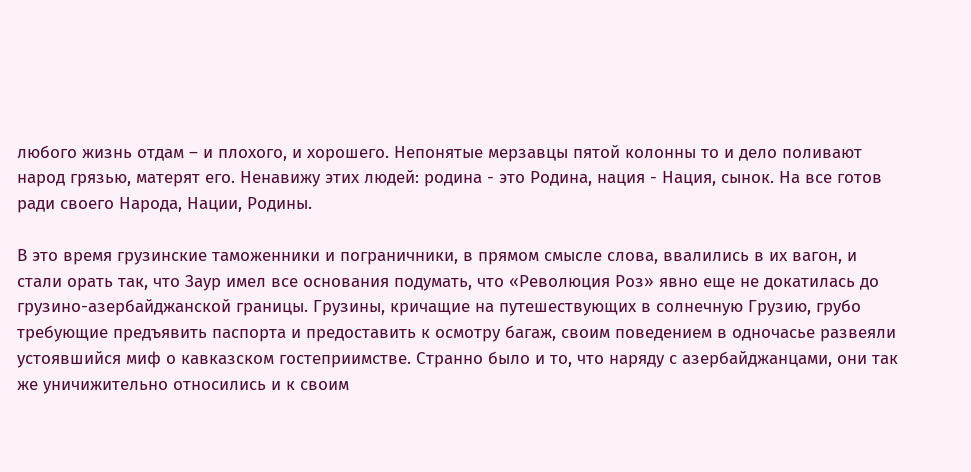любого жизнь отдам – и плохого, и хорошего. Непонятые мерзавцы пятой колонны то и дело поливают народ грязью, матерят его. Ненавижу этих людей: родина - это Родина, нация - Нация, сынок. На все готов ради своего Народа, Нации, Родины.

В это время грузинские таможенники и пограничники, в прямом смысле слова, ввалились в их вагон, и стали орать так, что Заур имел все основания подумать, что «Революция Роз» явно еще не докатилась до грузино-азербайджанской границы. Грузины, кричащие на путешествующих в солнечную Грузию, грубо требующие предъявить паспорта и предоставить к осмотру багаж, своим поведением в одночасье развеяли устоявшийся миф о кавказском гостеприимстве. Странно было и то, что наряду с азербайджанцами, они так же уничижительно относились и к своим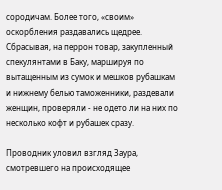сородичам. Более того, «своим» оскорбления раздавались щедрее. Сбрасывая, на перрон товар, закупленный спекулянтами в Баку, маршируя по вытащенным из сумок и мешков рубашкам и нижнему белью таможенники, раздевали женщин, проверяли - не одето ли на них по несколько кофт и рубашек сразу.

Проводник уловил взгляд Заура, смотревшего на происходящее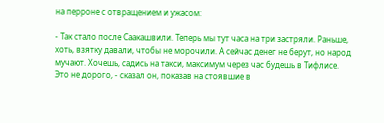на перроне с отвращением и ужасом:

- Так стало после Саакашвили. Теперь мы тут часа на три застряли. Раньше, хоть, взятку давали, чтобы не морочили. А сейчас денег не берут, но народ мучают. Хочешь, садись на такси, максимум через час будешь в Тифлисе. Это не дорого, - сказал он, показав на стоявшие в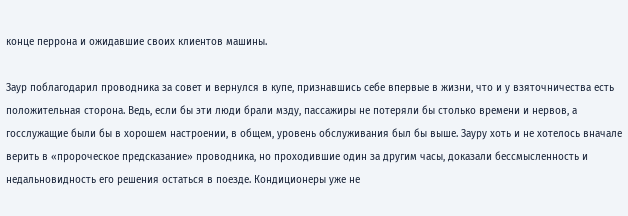конце перрона и ожидавшие своих клиентов машины.

Заур поблагодарил проводника за совет и вернулся в купе, признавшись себе впервые в жизни, что и у взяточничества есть положительная сторона. Ведь, если бы эти люди брали мзду, пассажиры не потеряли бы столько времени и нервов, а госслужащие были бы в хорошем настроении, в общем, уровень обслуживания был бы выше. Зауру хоть и не хотелось вначале верить в «пророческое предсказание» проводника, но проходившие один за другим часы, доказали бессмысленность и недальновидность его решения остаться в поезде. Кондиционеры уже не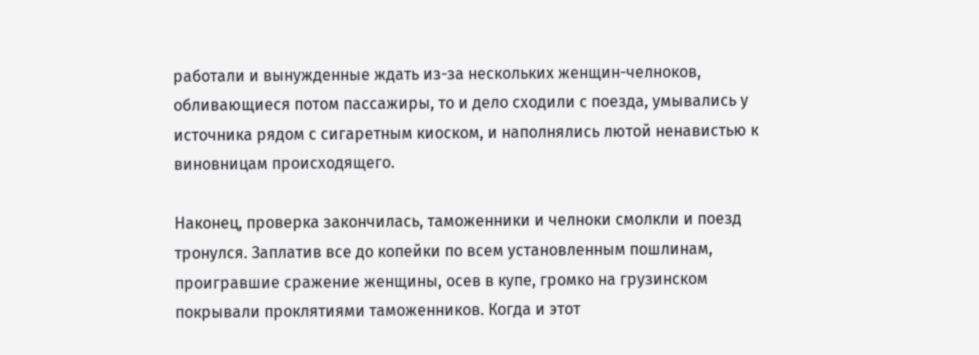работали и вынужденные ждать из-за нескольких женщин-челноков, обливающиеся потом пассажиры, то и дело сходили с поезда, умывались у источника рядом с сигаретным киоском, и наполнялись лютой ненавистью к виновницам происходящего.

Наконец, проверка закончилась, таможенники и челноки смолкли и поезд тронулся. Заплатив все до копейки по всем установленным пошлинам, проигравшие сражение женщины, осев в купе, громко на грузинском покрывали проклятиями таможенников. Когда и этот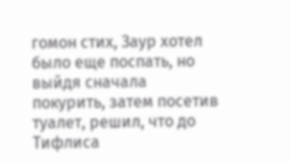гомон стих, Заур хотел было еще поспать, но выйдя сначала покурить, затем посетив туалет, решил, что до Тифлиса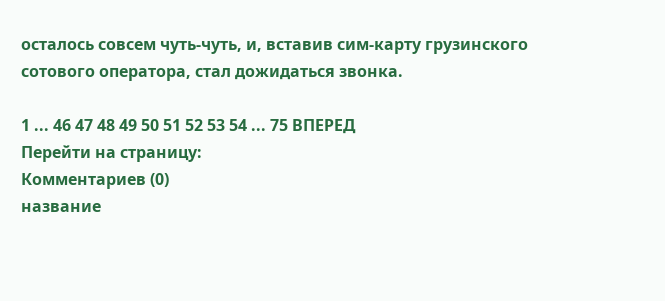осталось совсем чуть-чуть, и, вставив сим-карту грузинского сотового оператора, стал дожидаться звонка.

1 ... 46 47 48 49 50 51 52 53 54 ... 75 ВПЕРЕД
Перейти на страницу:
Комментариев (0)
название